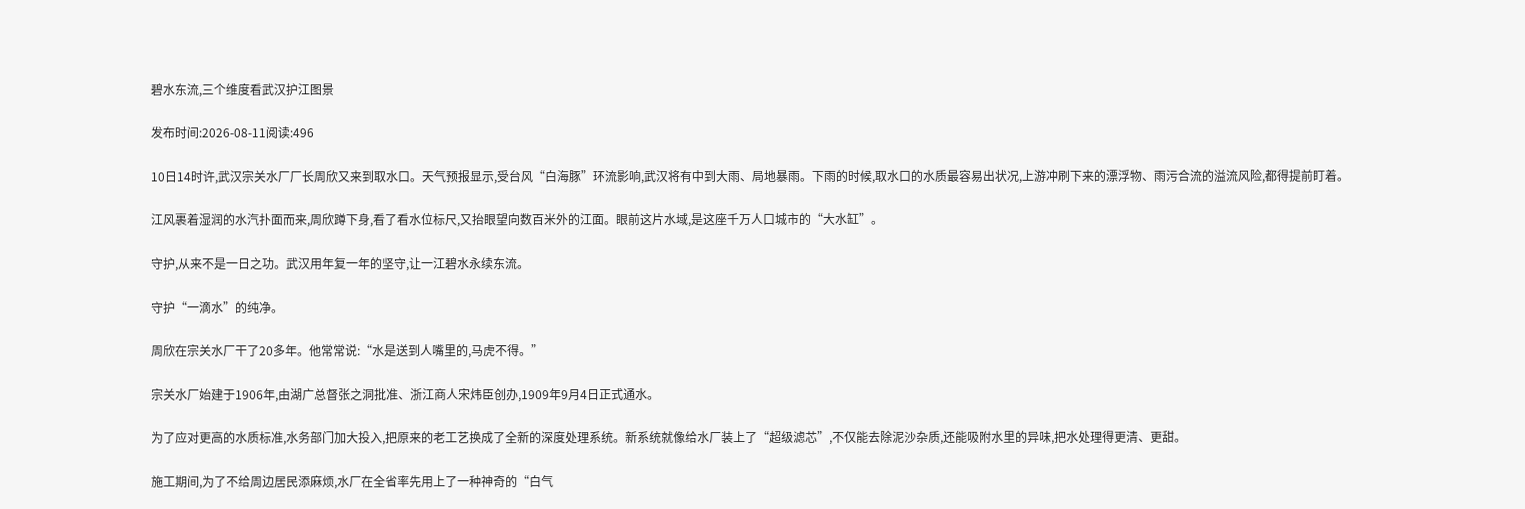碧水东流,三个维度看武汉护江图景

发布时间:2026-08-11阅读:496

10日14时许,武汉宗关水厂厂长周欣又来到取水口。天气预报显示,受台风“白海豚”环流影响,武汉将有中到大雨、局地暴雨。下雨的时候,取水口的水质最容易出状况,上游冲刷下来的漂浮物、雨污合流的溢流风险,都得提前盯着。

江风裹着湿润的水汽扑面而来,周欣蹲下身,看了看水位标尺,又抬眼望向数百米外的江面。眼前这片水域,是这座千万人口城市的“大水缸”。

守护,从来不是一日之功。武汉用年复一年的坚守,让一江碧水永续东流。

守护“一滴水”的纯净。

周欣在宗关水厂干了20多年。他常常说:“水是送到人嘴里的,马虎不得。”

宗关水厂始建于1906年,由湖广总督张之洞批准、浙江商人宋炜臣创办,1909年9月4日正式通水。

为了应对更高的水质标准,水务部门加大投入,把原来的老工艺换成了全新的深度处理系统。新系统就像给水厂装上了“超级滤芯”,不仅能去除泥沙杂质,还能吸附水里的异味,把水处理得更清、更甜。

施工期间,为了不给周边居民添麻烦,水厂在全省率先用上了一种神奇的“白气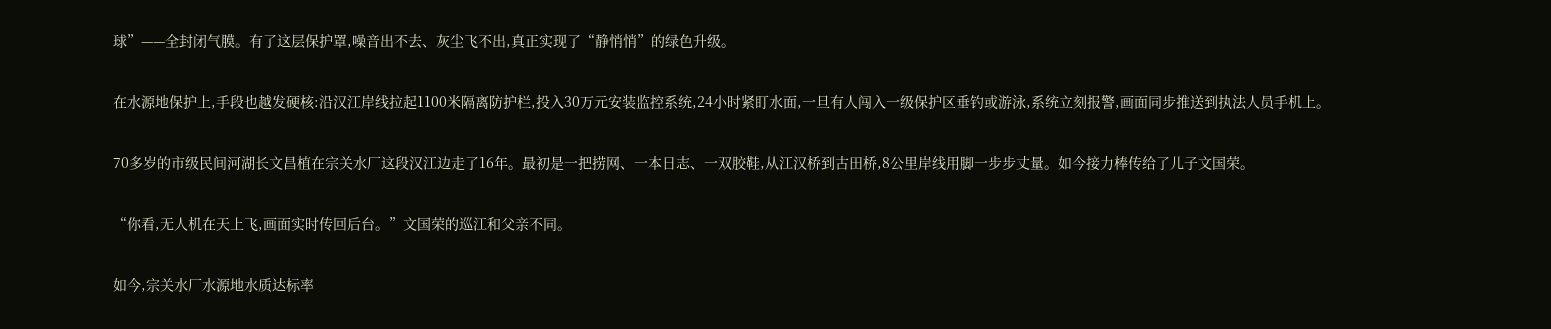球”——全封闭气膜。有了这层保护罩,噪音出不去、灰尘飞不出,真正实现了“静悄悄”的绿色升级。

在水源地保护上,手段也越发硬核:沿汉江岸线拉起1100米隔离防护栏,投入30万元安装监控系统,24小时紧盯水面,一旦有人闯入一级保护区垂钓或游泳,系统立刻报警,画面同步推送到执法人员手机上。

70多岁的市级民间河湖长文昌植在宗关水厂这段汉江边走了16年。最初是一把捞网、一本日志、一双胶鞋,从江汉桥到古田桥,8公里岸线用脚一步步丈量。如今接力棒传给了儿子文国荣。

“你看,无人机在天上飞,画面实时传回后台。”文国荣的巡江和父亲不同。

如今,宗关水厂水源地水质达标率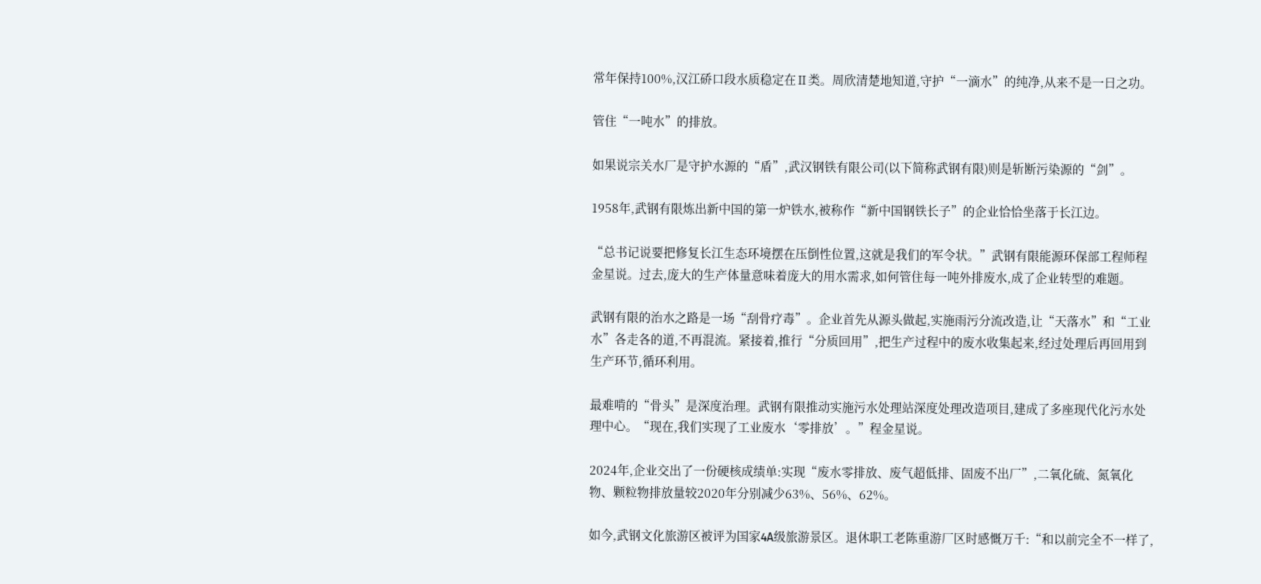常年保持100%,汉江硚口段水质稳定在Ⅱ类。周欣清楚地知道,守护“一滴水”的纯净,从来不是一日之功。

管住“一吨水”的排放。

如果说宗关水厂是守护水源的“盾”,武汉钢铁有限公司(以下简称武钢有限)则是斩断污染源的“剑”。

1958年,武钢有限炼出新中国的第一炉铁水,被称作“新中国钢铁长子”的企业恰恰坐落于长江边。

“总书记说要把修复长江生态环境摆在压倒性位置,这就是我们的军令状。”武钢有限能源环保部工程师程金星说。过去,庞大的生产体量意味着庞大的用水需求,如何管住每一吨外排废水,成了企业转型的难题。

武钢有限的治水之路是一场“刮骨疗毒”。企业首先从源头做起,实施雨污分流改造,让“天落水”和“工业水”各走各的道,不再混流。紧接着,推行“分质回用”,把生产过程中的废水收集起来,经过处理后再回用到生产环节,循环利用。

最难啃的“骨头”是深度治理。武钢有限推动实施污水处理站深度处理改造项目,建成了多座现代化污水处理中心。“现在,我们实现了工业废水‘零排放’。”程金星说。

2024年,企业交出了一份硬核成绩单:实现“废水零排放、废气超低排、固废不出厂”,二氧化硫、氮氧化物、颗粒物排放量较2020年分别减少63%、56%、62%。

如今,武钢文化旅游区被评为国家4A级旅游景区。退休职工老陈重游厂区时感慨万千:“和以前完全不一样了,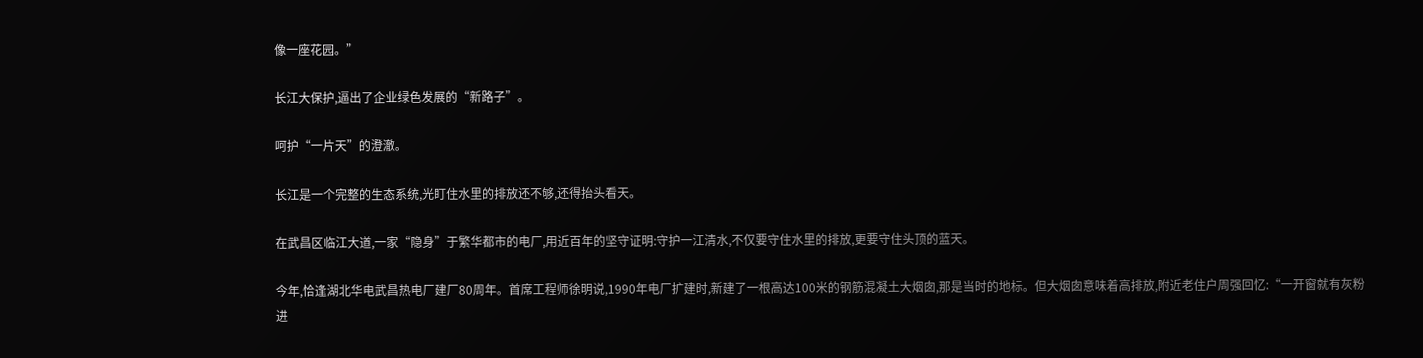像一座花园。”

长江大保护,逼出了企业绿色发展的“新路子”。

呵护“一片天”的澄澈。

长江是一个完整的生态系统,光盯住水里的排放还不够,还得抬头看天。

在武昌区临江大道,一家“隐身”于繁华都市的电厂,用近百年的坚守证明:守护一江清水,不仅要守住水里的排放,更要守住头顶的蓝天。

今年,恰逢湖北华电武昌热电厂建厂80周年。首席工程师徐明说,1990年电厂扩建时,新建了一根高达100米的钢筋混凝土大烟囱,那是当时的地标。但大烟囱意味着高排放,附近老住户周强回忆:“一开窗就有灰粉进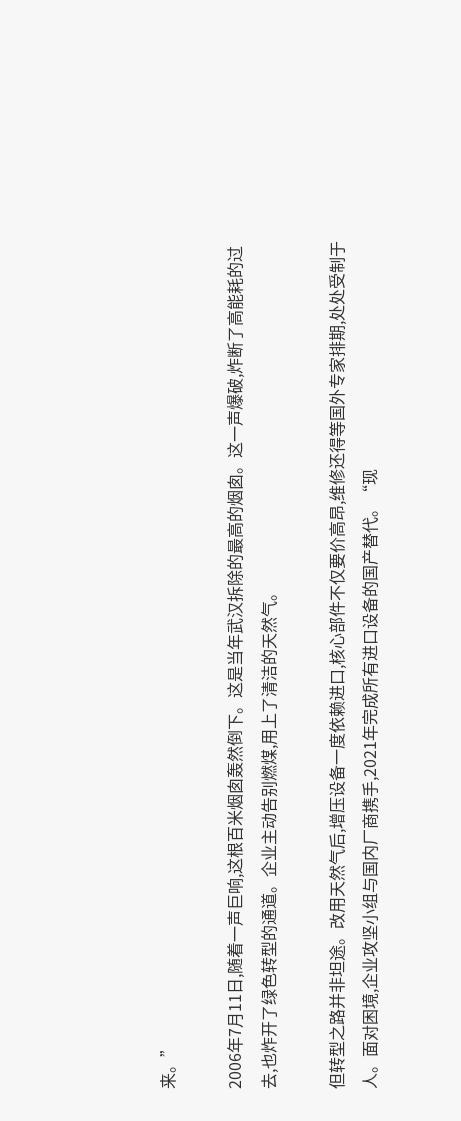来。”

2006年7月11日,随着一声巨响,这根百米烟囱轰然倒下。这是当年武汉拆除的最高的烟囱。这一声爆破,炸断了高能耗的过去,也炸开了绿色转型的通道。企业主动告别燃煤,用上了清洁的天然气。

但转型之路并非坦途。改用天然气后,增压设备一度依赖进口,核心部件不仅要价高昂,维修还得等国外专家排期,处处受制于人。面对困境,企业攻坚小组与国内厂商携手,2021年完成所有进口设备的国产替代。“现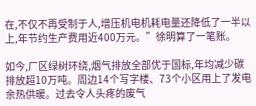在,不仅不再受制于人,增压机电机耗电量还降低了一半以上,年节约生产费用近400万元。”徐明算了一笔账。

如今,厂区绿树环绕,烟气排放全部优于国标,年均减少碳排放超10万吨。周边14个写字楼、73个小区用上了发电余热供暖。过去令人头疼的废气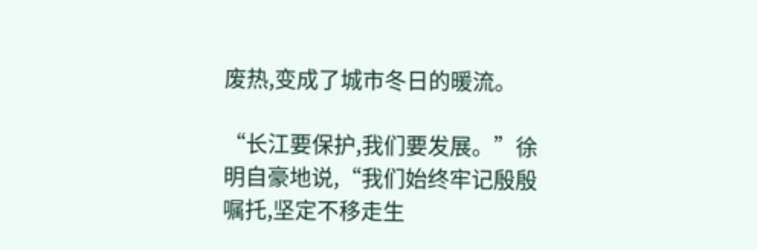废热,变成了城市冬日的暖流。

“长江要保护,我们要发展。”徐明自豪地说,“我们始终牢记殷殷嘱托,坚定不移走生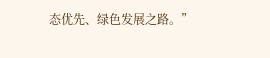态优先、绿色发展之路。”